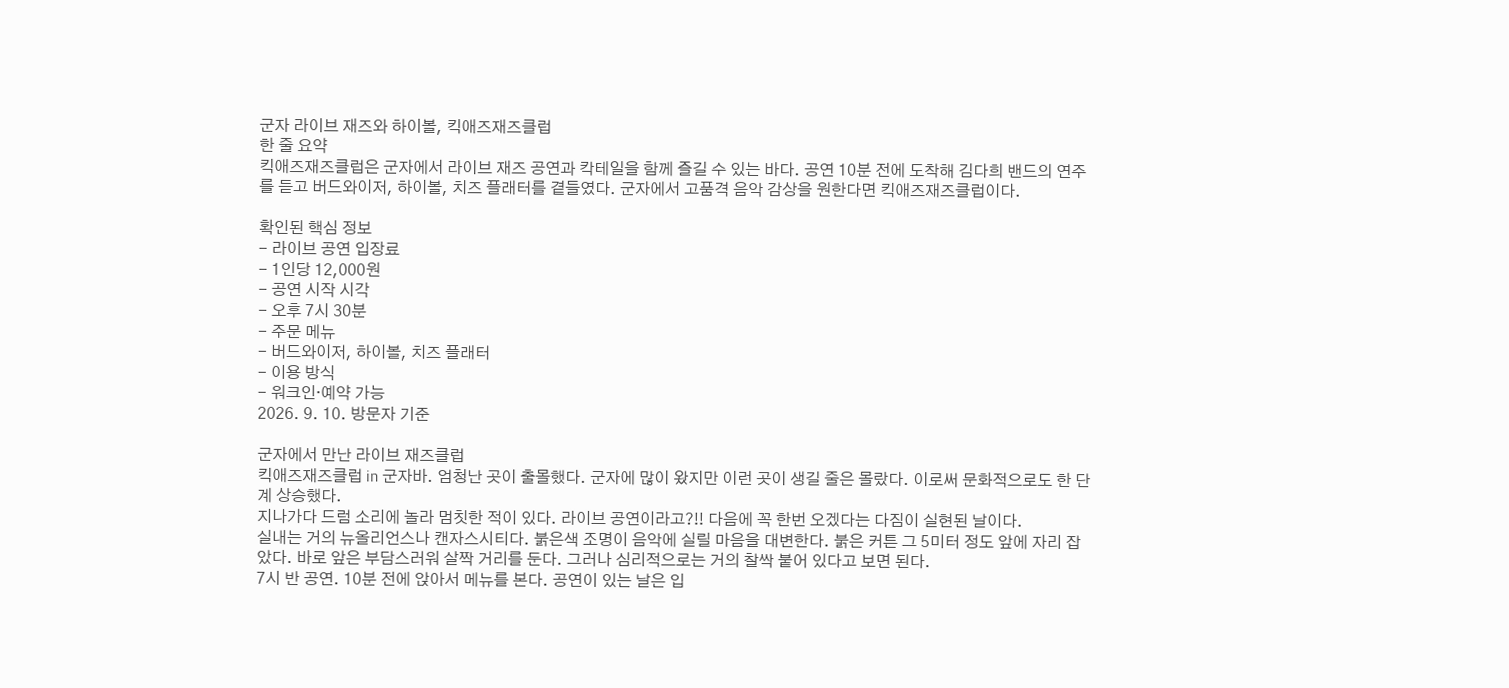군자 라이브 재즈와 하이볼, 킥애즈재즈클럽
한 줄 요약
킥애즈재즈클럽은 군자에서 라이브 재즈 공연과 칵테일을 함께 즐길 수 있는 바다. 공연 10분 전에 도착해 김다희 밴드의 연주를 듣고 버드와이저, 하이볼, 치즈 플래터를 곁들였다. 군자에서 고품격 음악 감상을 원한다면 킥애즈재즈클럽이다.

확인된 핵심 정보
- 라이브 공연 입장료
- 1인당 12,000원
- 공연 시작 시각
- 오후 7시 30분
- 주문 메뉴
- 버드와이저, 하이볼, 치즈 플래터
- 이용 방식
- 워크인·예약 가능
2026. 9. 10. 방문자 기준

군자에서 만난 라이브 재즈클럽
킥애즈재즈클럽 in 군자바. 엄청난 곳이 출몰했다. 군자에 많이 왔지만 이런 곳이 생길 줄은 몰랐다. 이로써 문화적으로도 한 단계 상승했다.
지나가다 드럼 소리에 놀라 멈칫한 적이 있다. 라이브 공연이라고?!! 다음에 꼭 한번 오겠다는 다짐이 실현된 날이다.
실내는 거의 뉴올리언스나 캔자스시티다. 붉은색 조명이 음악에 실릴 마음을 대변한다. 붉은 커튼 그 5미터 정도 앞에 자리 잡았다. 바로 앞은 부담스러워 살짝 거리를 둔다. 그러나 심리적으로는 거의 찰싹 붙어 있다고 보면 된다.
7시 반 공연. 10분 전에 앉아서 메뉴를 본다. 공연이 있는 날은 입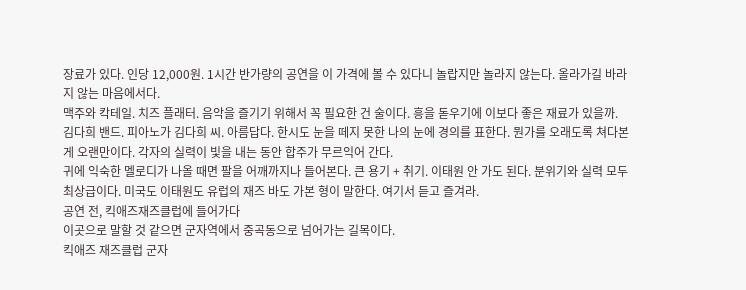장료가 있다. 인당 12,000원. 1시간 반가량의 공연을 이 가격에 볼 수 있다니 놀랍지만 놀라지 않는다. 올라가길 바라지 않는 마음에서다.
맥주와 칵테일. 치즈 플래터. 음악을 즐기기 위해서 꼭 필요한 건 술이다. 흥을 돋우기에 이보다 좋은 재료가 있을까.
김다희 밴드. 피아노가 김다희 씨. 아름답다. 한시도 눈을 떼지 못한 나의 눈에 경의를 표한다. 뭔가를 오래도록 쳐다본 게 오랜만이다. 각자의 실력이 빛을 내는 동안 합주가 무르익어 간다.
귀에 익숙한 멜로디가 나올 때면 팔을 어깨까지나 들어본다. 큰 용기 + 취기. 이태원 안 가도 된다. 분위기와 실력 모두 최상급이다. 미국도 이태원도 유럽의 재즈 바도 가본 형이 말한다. 여기서 듣고 즐겨라.
공연 전, 킥애즈재즈클럽에 들어가다
이곳으로 말할 것 같으면 군자역에서 중곡동으로 넘어가는 길목이다.
킥애즈 재즈클럽 군자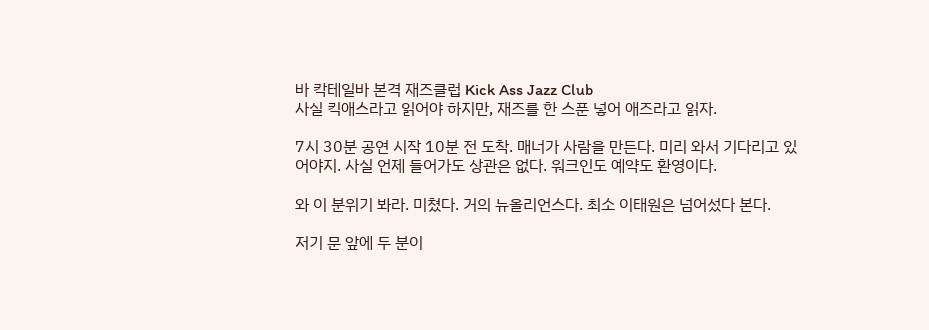바 칵테일바 본격 재즈클럽 Kick Ass Jazz Club
사실 킥애스라고 읽어야 하지만, 재즈를 한 스푼 넣어 애즈라고 읽자.

7시 30분 공연 시작 10분 전 도착. 매너가 사람을 만든다. 미리 와서 기다리고 있어야지. 사실 언제 들어가도 상관은 없다. 워크인도 예약도 환영이다.

와 이 분위기 봐라. 미쳤다. 거의 뉴올리언스다. 최소 이태원은 넘어섰다 본다.

저기 문 앞에 두 분이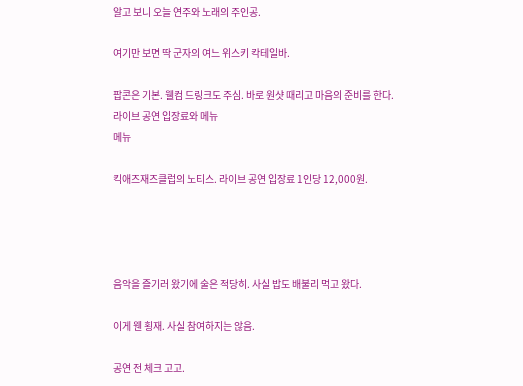알고 보니 오늘 연주와 노래의 주인공.

여기만 보면 딱 군자의 여느 위스키 칵테일바.

팝콘은 기본. 웰컴 드링크도 주심. 바로 원샷 때리고 마음의 준비를 한다.
라이브 공연 입장료와 메뉴
메뉴

킥애즈재즈클럽의 노티스. 라이브 공연 입장료 1인당 12,000원.




음악을 즐기러 왔기에 술은 적당히. 사실 밥도 배불리 먹고 왔다.

이게 웬 횡재. 사실 참여하지는 않음.

공연 전 체크 고고.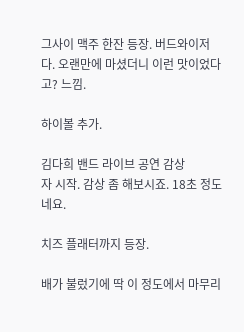그사이 맥주 한잔 등장. 버드와이저다. 오랜만에 마셨더니 이런 맛이었다고? 느낌.

하이볼 추가.

김다희 밴드 라이브 공연 감상
자 시작. 감상 좀 해보시죠. 18초 정도네요.

치즈 플래터까지 등장.

배가 불렀기에 딱 이 정도에서 마무리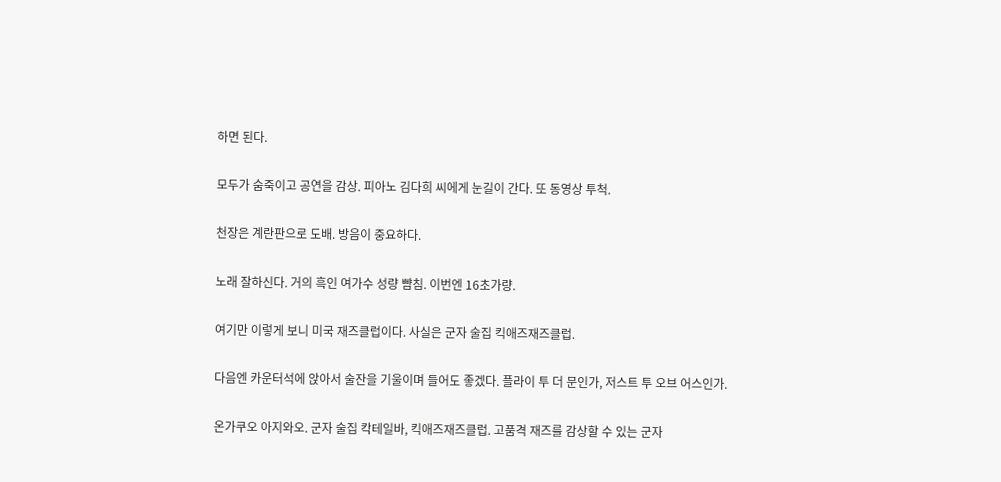하면 된다.

모두가 숨죽이고 공연을 감상. 피아노 김다희 씨에게 눈길이 간다. 또 동영상 투척.

천장은 계란판으로 도배. 방음이 중요하다.

노래 잘하신다. 거의 흑인 여가수 성량 뺨침. 이번엔 16초가량.

여기만 이렇게 보니 미국 재즈클럽이다. 사실은 군자 술집 킥애즈재즈클럽.

다음엔 카운터석에 앉아서 술잔을 기울이며 들어도 좋겠다. 플라이 투 더 문인가, 저스트 투 오브 어스인가.

온가쿠오 아지와오. 군자 술집 칵테일바, 킥애즈재즈클럽. 고품격 재즈를 감상할 수 있는 군자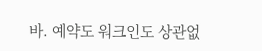바. 예약도 워크인도 상관없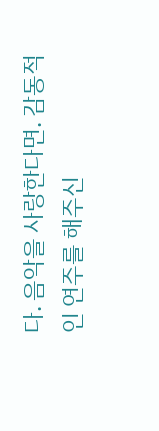다. 음악을 사랑한다면. 감동적인 연주를 해주신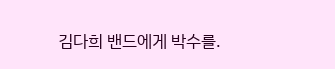김다희 밴드에게 박수를.